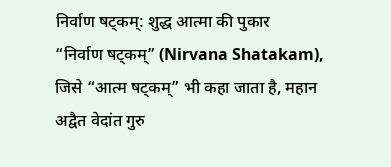निर्वाण षट्कम्: शुद्ध आत्मा की पुकार
“निर्वाण षट्कम्” (Nirvana Shatakam), जिसे “आत्म षट्कम्” भी कहा जाता है, महान अद्वैत वेदांत गुरु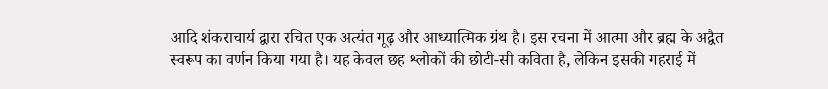आदि शंकराचार्य द्वारा रचित एक अत्यंत गूढ़ और आध्यात्मिक ग्रंथ है। इस रचना में आत्मा और ब्रह्म के अद्वैत स्वरूप का वर्णन किया गया है। यह केवल छह श्लोकों की छोटी-सी कविता है, लेकिन इसकी गहराई में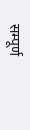सम्पूर्ण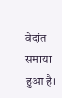वेदांत समाया हुआ है।